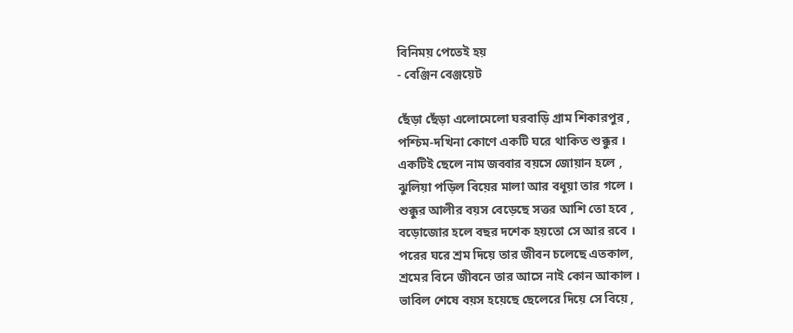বিনিময় পেতেই হয়
- বেঞ্জিন বেঞ্জয়েট

ছেঁড়া ছেঁড়া এলোমেলো ঘরবাড়ি গ্রাম শিকারপুর ,
পশ্চিম-দখিনা কোণে একটি ঘরে থাকিত শুক্কুর ।
একটিই ছেলে নাম জব্বার বয়সে জোয়ান হলে ,
ঝুলিয়া পড়িল বিয়ের মালা আর বধূয়া তার গলে ।
শুক্কুর আলীর বয়স বেড়েছে সত্তর আশি তো হবে ,
বড়োজোর হলে বছর দশেক হয়তো সে আর রবে ।
পরের ঘরে শ্রম দিয়ে তার জীবন চলেছে এতকাল,
শ্রমের বিনে জীবনে তার আসে নাই কোন আকাল ।
ভাবিল শেষে বয়স হয়েছে ছেলেরে দিয়ে সে বিয়ে ,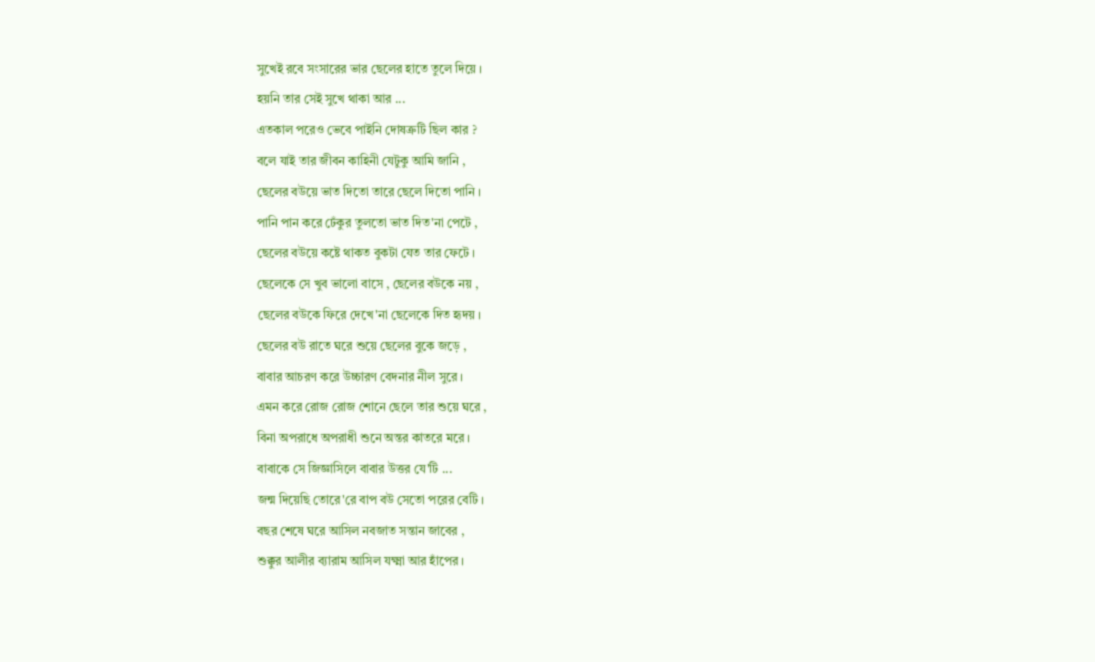সুখেই রবে সংসারের ভার ছেলের হাতে তুলে দিয়ে ।
হয়নি তার সেই সুখে থাকা আর ...
এতকাল পরেও ভেবে পাইনি দোষত্রুটি ছিল কার ?
বলে যাই তার জীবন কাহিনী যেটুকু আমি জানি ,
ছেলের বউয়ে ভাত দিতো তারে ছেলে দিতো পানি ।
পানি পান করে ঢেঁকুর তুলতো ভাত দিত'না পেটে ,
ছেলের বউয়ে কষ্টে থাকত বুকটা যেত তার ফেটে ।
ছেলেকে সে খুব ভালো বাসে , ছেলের বউকে নয় ,
ছেলের বউকে ফিরে দেখে'না ছেলেকে দিত হৃদয় ।
ছেলের বউ রাতে ঘরে শুয়ে ছেলের বুকে জড়ে ,
বাবার আচরণ করে উচ্চারণ বেদনার নীল সুরে ।
এমন করে রোজ রোজ শোনে ছেলে তার শুয়ে ঘরে ,
বিনা অপরাধে অপরাধী শুনে অন্তর কাতরে মরে ।
বাবাকে সে জিজ্ঞাসিলে বাবার উত্তর যে'টি ...
জন্ম দিয়েছি তোরে'রে বাপ বউ সেতো পরের বেটি ।
বছর শেষে ঘরে আসিল নবজাত সন্তান জাবের ,
শুক্কুর আলীর ব্যারাম আসিল যক্ষ্মা আর হাঁপের ।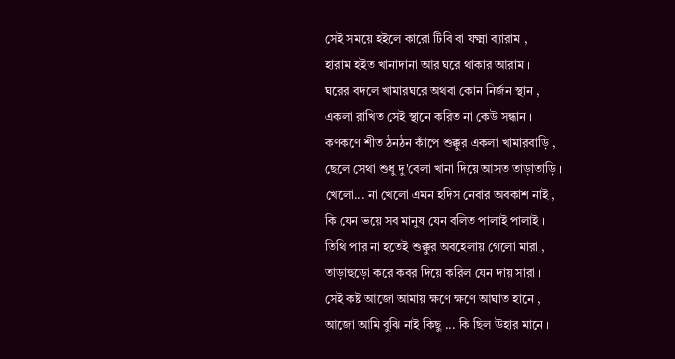সেই সময়ে হইলে কারো টিবি বা যক্ষ্মা ব্যারাম ,
হারাম হইত খানাদানা আর ঘরে থাকার আরাম ।
ঘরের বদলে খামারঘরে অথবা কোন নির্জন স্থান ,
একলা রাখিত সেই স্থানে করিত না কেউ সন্ধান ।
কণকণে শীত ঠনঠন কাঁপে শুক্কুর একলা খামারবাড়ি ,
ছেলে সেথা শুধু দু'বেলা খানা দিয়ে আসত তাড়াতাড়ি ।
খেলো... না খেলো এমন হদিস নেবার অবকাশ নাই ,
কি যেন ভয়ে সব মানুষ যেন বলিত পালাই পালাই ।
তিথি পার না হতেই শুক্কুর অবহেলায় গেলো মারা ,
তাড়াহুড়ো করে কবর দিয়ে করিল যেন দায় সারা ।
সেই কষ্ট আজো আমায় ক্ষণে ক্ষণে আঘাত হানে ,
আজো আমি বুঝি নাই কিছু ... কি ছিল উহার মানে ।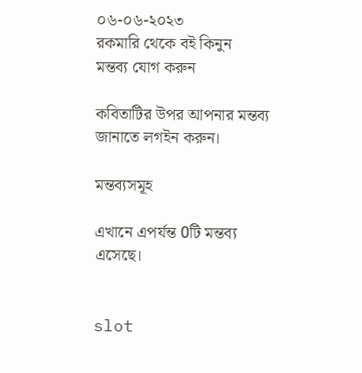০৬-০৬-২০২৩
রকমারি থেকে বই কিনুন
মন্তব্য যোগ করুন

কবিতাটির উপর আপনার মন্তব্য জানাতে লগইন করুন।

মন্তব্যসমূহ

এখানে এপর্যন্ত 0টি মন্তব্য এসেছে।


slot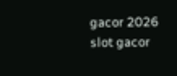gacor 2026 slot gacor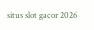situs slot gacor 2026